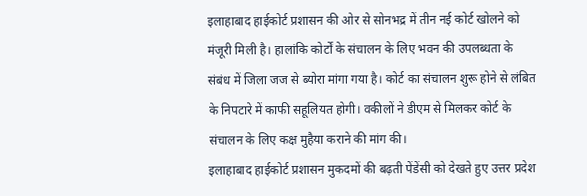इलाहाबाद हाईकोर्ट प्रशासन की ओर से सोनभद्र में तीन नई कोर्ट खोलने को मंजूरी मिली है। हालांकि कोर्टों के संचालन के लिए भवन की उपलब्धता के संबंध में जिला जज से ब्योरा मांगा गया है। कोर्ट का संचालन शुरू होने से लंबित के निपटारे में काफी सहूलियत होगी। वकीलों ने डीएम से मिलकर कोर्ट के संचालन के लिए कक्ष मुहैया कराने की मांग की।
इलाहाबाद हाईकोर्ट प्रशासन मुकदमों की बढ़ती पेंडेंसी को देखते हुए उत्तर प्रदेश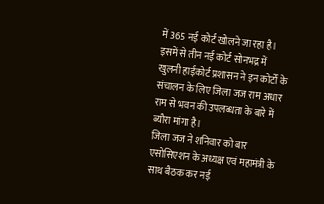में 365 नई कोर्ट खोलने जा रहा है। इसमें से तीन नई कोर्ट सोनभद्र में खुलनी हाईकोर्ट प्रशासन ने इन कोर्टों के संचालन के लिए जिला जज राम अधार राम से भवन की उपलब्धता के बारे में ब्यौरा मांगा है।
जिला जज ने शनिवार को बार एसोसिएशन के अध्यक्ष एवं महामंत्री के साथ बैठक कर नई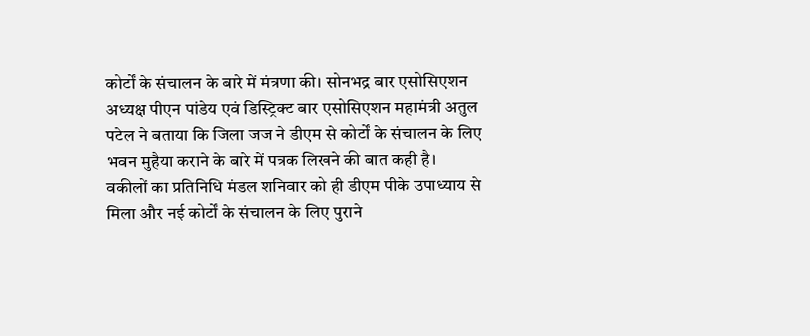कोर्टों के संचालन के बारे में मंत्रणा की। सोनभद्र बार एसोसिएशन अध्यक्ष पीएन पांडेय एवं डिस्ट्रिक्ट बार एसोसिएशन महामंत्री अतुल पटेल ने बताया कि जिला जज ने डीएम से कोर्टों के संचालन के लिए भवन मुहैया कराने के बारे में पत्रक लिखने की बात कही है।
वकीलों का प्रतिनिधि मंडल शनिवार को ही डीएम पीके उपाध्याय से मिला और नई कोर्टों के संचालन के लिए पुराने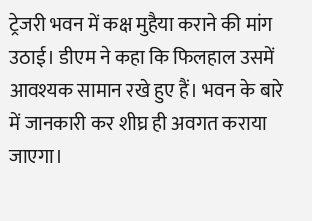ट्रेजरी भवन में कक्ष मुहैया कराने की मांग उठाई। डीएम ने कहा कि फिलहाल उसमें आवश्यक सामान रखे हुए हैं। भवन के बारे में जानकारी कर शीघ्र ही अवगत कराया जाएगा।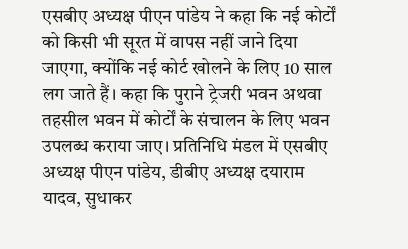एसबीए अध्यक्ष पीएन पांडेय ने कहा कि नई कोर्टों को किसी भी सूरत में वापस नहीं जाने दिया जाएगा, क्योंकि नई कोर्ट खोलने के लिए 10 साल लग जाते हैं। कहा कि पुराने ट्रेजरी भवन अथवा तहसील भवन में कोर्टों के संचालन के लिए भवन उपलब्ध कराया जाए। प्रतिनिधि मंडल में एसबीए अध्यक्ष पीएन पांडेय, डीबीए अध्यक्ष दयाराम यादव, सुधाकर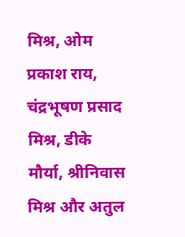मिश्र, ओम प्रकाश राय, चंद्रभूषण प्रसाद मिश्र, डीके मौर्या, श्रीनिवास मिश्र और अतुल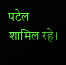पटेल शामिल रहे।